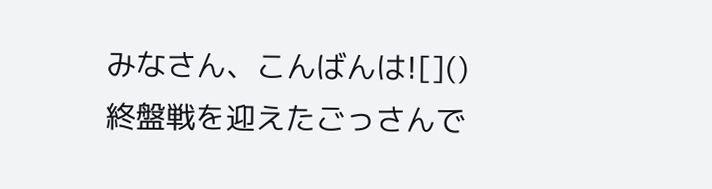みなさん、こんばんは![]()
終盤戦を迎えたごっさんで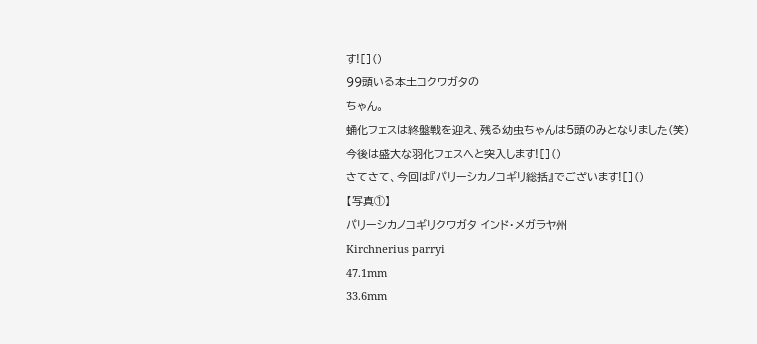す![]()
99頭いる本土コクワガタの
ちゃん。
蛹化フェスは終盤戦を迎え、残る幼虫ちゃんは5頭のみとなりました(笑)
今後は盛大な羽化フェスへと突入します![]()
さてさて、今回は『パリーシカノコギリ総括』でございます![]()
【写真①】
パリーシカノコギリクワガタ インド・メガラヤ州
Kirchnerius parryi
47.1mm
33.6mm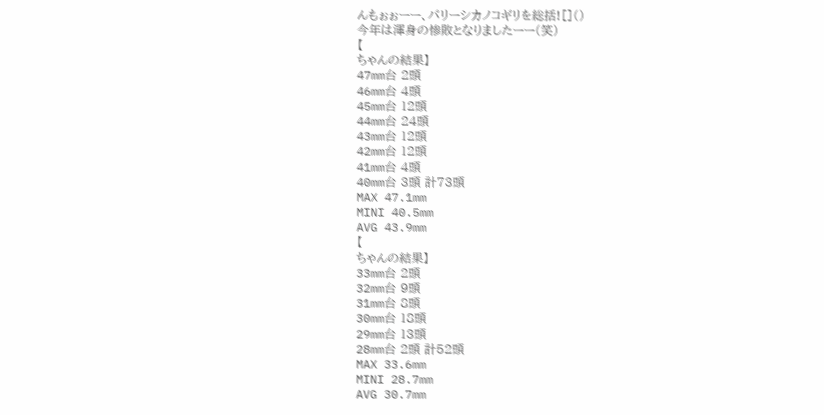んもぉぉーー、パリーシカノコギリを総括![]()
今年は渾身の惨敗となりましたーー(笑)
【
ちゃんの結果】
47mm台 2頭
46mm台 4頭
45mm台 12頭
44mm台 24頭
43mm台 12頭
42mm台 12頭
41mm台 4頭
40mm台 3頭 計73頭
MAX 47.1mm
MINI 40.5mm
AVG 43.9mm
【
ちゃんの結果】
33mm台 2頭
32mm台 9頭
31mm台 8頭
30mm台 18頭
29mm台 13頭
28mm台 2頭 計52頭
MAX 33.6mm
MINI 28.7mm
AVG 30.7mm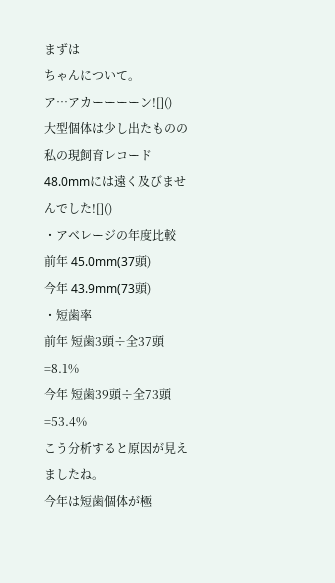まずは
ちゃんについて。
ア…アカーーーーン![]()
大型個体は少し出たものの私の現飼育レコード48.0mmには遠く及びませんでした![]()
・アベレージの年度比較
前年 45.0mm(37頭)
今年 43.9mm(73頭)
・短歯率
前年 短歯3頭÷全37頭=8.1%
今年 短歯39頭÷全73頭=53.4%
こう分析すると原因が見えましたね。
今年は短歯個体が極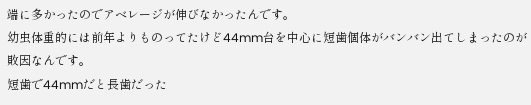端に多かったのでアベレージが伸びなかったんです。
幼虫体重的には前年よりものってたけど44mm台を中心に短歯個体がバンバン出てしまったのが敗因なんです。
短歯で44mmだと長歯だった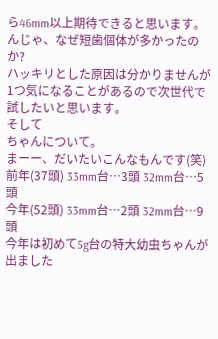ら46mm以上期待できると思います。
んじゃ、なぜ短歯個体が多かったのか?
ハッキリとした原因は分かりませんが1つ気になることがあるので次世代で試したいと思います。
そして
ちゃんについて。
まーー、だいたいこんなもんです(笑)
前年(37頭) 33mm台…3頭 32mm台…5頭
今年(52頭) 33mm台…2頭 32mm台…9頭
今年は初めて5g台の特大幼虫ちゃんが出ました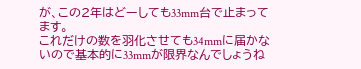が、この2年はどーしても33mm台で止まってます。
これだけの数を羽化させても34mmに届かないので基本的に33mmが限界なんでしょうね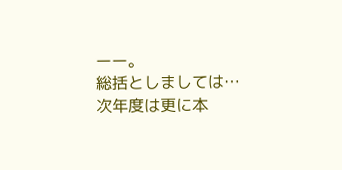ーー。
総括としましては…
次年度は更に本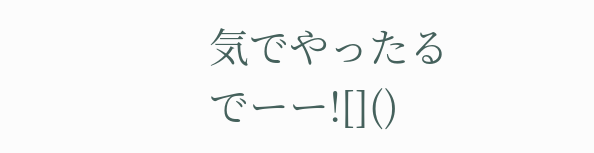気でやったるでーー![]()